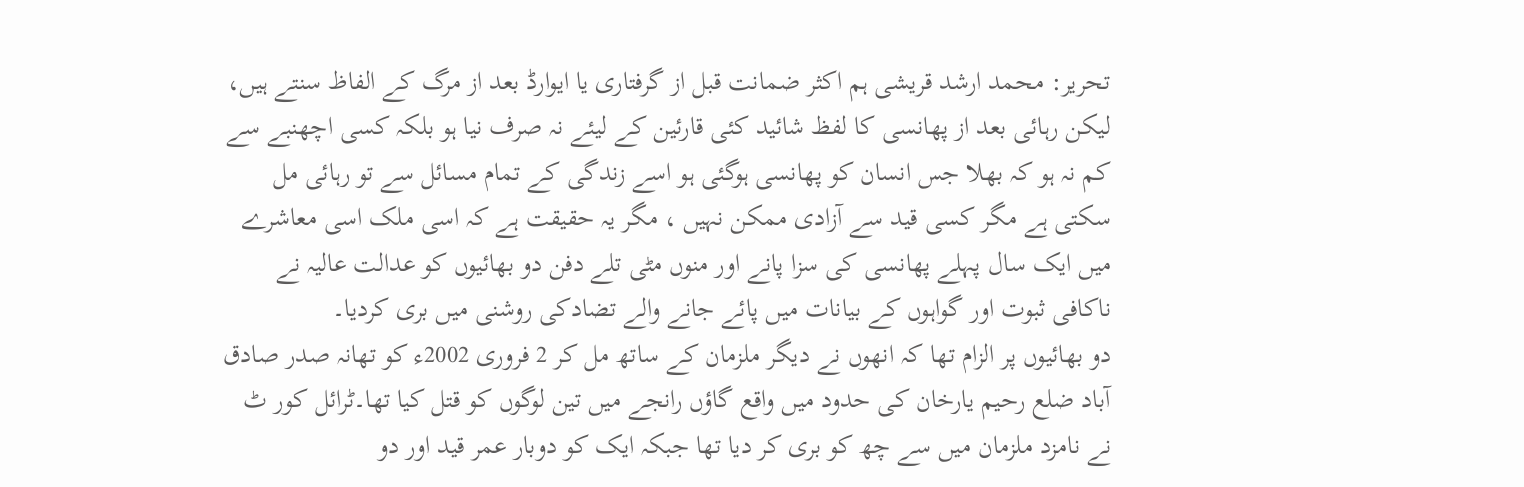تحریر: محمد ارشد قریشی ہم اکثر ضمانت قبل از گرفتاری یا ایوارڈ بعد از مرگ کے الفاظ سنتے ہیں، لیکن رہائی بعد از پھانسی کا لفظ شائید کئی قارئین کے لیئے نہ صرف نیا ہو بلکہ کسی اچھنبے سے کم نہ ہو کہ بھلا جس انسان کو پھانسی ہوگئی ہو اسے زندگی کے تمام مسائل سے تو رہائی مل سکتی ہے مگر کسی قید سے آزادی ممکن نہیں ، مگر یہ حقیقت ہے کہ اسی ملک اسی معاشرے میں ایک سال پہلے پھانسی کی سزا پانے اور منوں مٹی تلے دفن دو بھائیوں کو عدالت عالیہ نے ناکافی ثبوت اور گواہوں کے بیانات میں پائے جانے والے تضادکی روشنی میں بری کردیا۔
دو بھائیوں پر الزام تھا کہ انھوں نے دیگر ملزمان کے ساتھ مل کر 2 فروری 2002ء کو تھانہ صدر صادق آباد ضلع رحیم یارخان کی حدود میں واقع گاؤں رانجے میں تین لوگوں کو قتل کیا تھا۔ٹرائل کور ٹ نے نامزد ملزمان میں سے چھ کو بری کر دیا تھا جبکہ ایک کو دوبار عمر قید اور دو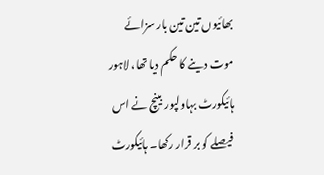بھائیوں تین تین بار سزائے موت دینے کا حکم دیا تھا، لاہور ہائیکورٹ بہاولپور بینچ نے اس فیصلے کو بر قرار رکھا۔ ہائیکورٹ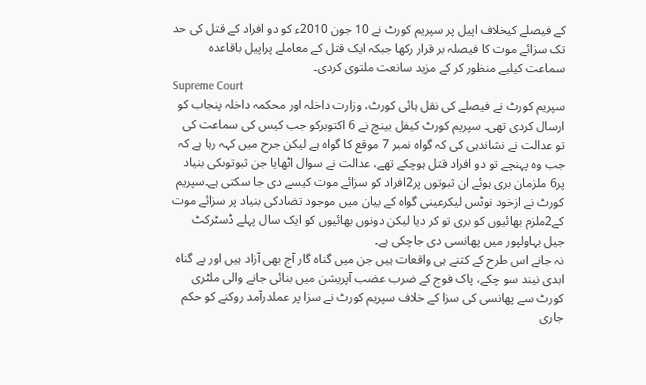کے فیصلے کیخلاف اپیل پر سپریم کورٹ نے 10 جون 2010ء کو دو افراد کے قتل کی حد تک سزائے موت کا فیصلہ بر قرار رکھا جبکہ ایک قتل کے معاملے پراپیل باقاعدہ سماعت کیلیے منظور کر کے مزید سانعت ملتوی کردی۔
Supreme Court
سپریم کورٹ نے فیصلے کی نقل ہائی کورٹ، وزارت داخلہ اور محکمہ داخلہ پنجاب کو ارسال کردی تھی۔ سپریم کورٹ کیفل بینچ نے 6 اکتوبرکو جب کیس کی سماعت کی تو عدالت نے نشاندہی کی کہ گواہ نمبر 7 موقع کا گواہ ہے لیکن جرح میں کہہ رہا ہے کہ جب وہ پہنچے تو دو افراد قتل ہوچکے تھے، عدالت نے سوال اٹھایا جن ثبوتوںکی بنیاد پر6 ملزمان بری ہوئے ان ثبوتوں پر2افراد کو سزائے موت کیسے دی جا سکتی ہے۔سپریم کورٹ نے ازخود نوٹس لیکرعینی گواہ کے بیان میں موجود تضادکی بنیاد پر سزائے موت کے2ملزم بھائیوں کو بری تو کر دیا لیکن دونوں بھائیوں کو ایک سال پہلے ڈسٹرکٹ جیل بہاولپور میں پھانسی دی جاچکی ہے۔
نہ جانے اس طرح کے کتنے ہی واقعات ہیں جن میں گناہ گار آج بھی آزاد ہیں اور بے گناہ ابدی نیند سو چکے، پاک فوج کے ضرب عضب آپریشن میں بنائی جانے والی ملٹری کورٹ سے پھانسی کی سزا کے خلاف سپریم کورٹ نے سزا پر عملدرآمد روکنے کو حکم جاری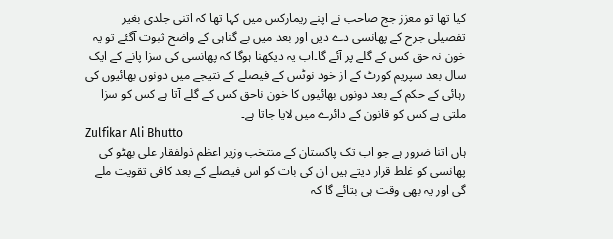کیا تھا تو معزز جج صاحب نے اپنے ریمارکس میں کہا تھا کہ اتنی جلدی بغیر تفصیلی جرح کے پھانسی دے دیں اور بعد میں بے گناہی کے واضح ثبوت آگئے تو یہ خون نہ حق کس کے گلے پر آئے گا۔اب یہ دیکھنا ہوگا کہ پھانسی کی سزا پانے کے ایک سال بعد سپریم کورٹ کے از خود نوٹس کے فیصلے کے نتیجے میں دونوں بھائیوں کی رہائی کے حکم کے بعد دونوں بھائیوں کا خون ناحق کس کے گلے آتا ہے کس کو سزا ملتی ہے کس کو قانون کے دائرے میں لایا جاتا ہے۔
Zulfikar Ali Bhutto
ہاں اتنا ضرور ہے جو اب تک پاکستان کے منتخب وزیر اعظم ذولفقار علی بھٹو کی پھانسی کو غلط قرار دیتے ہیں ان کی بات کو اس فیصلے کے بعد کافی تقویت ملے گی اور یہ بھی وقت ہی بتائے گا کہ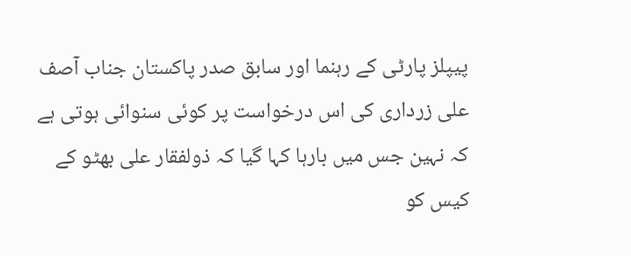پیپلز پارٹی کے رہنما اور سابق صدر پاکستان جناب آصف علی زرداری کی اس درخواست پر کوئی سنوائی ہوتی ہے کہ نہین جس میں بارہا کہا گیا کہ ذولفقار علی بھٹو کے کیس کو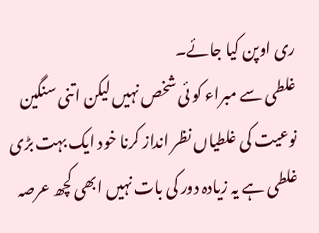ری اوپن کیا جائے۔
غلطی سے مبراء کو ئی شخص نہیں لیکن اتنی سنگین نوعیت کی غلطیاں نظر انداز کرنا خود ایک بہت بڑی غلطی ہے یہ زیادہ دور کی بات نہیں ابھی کچھ عرصہ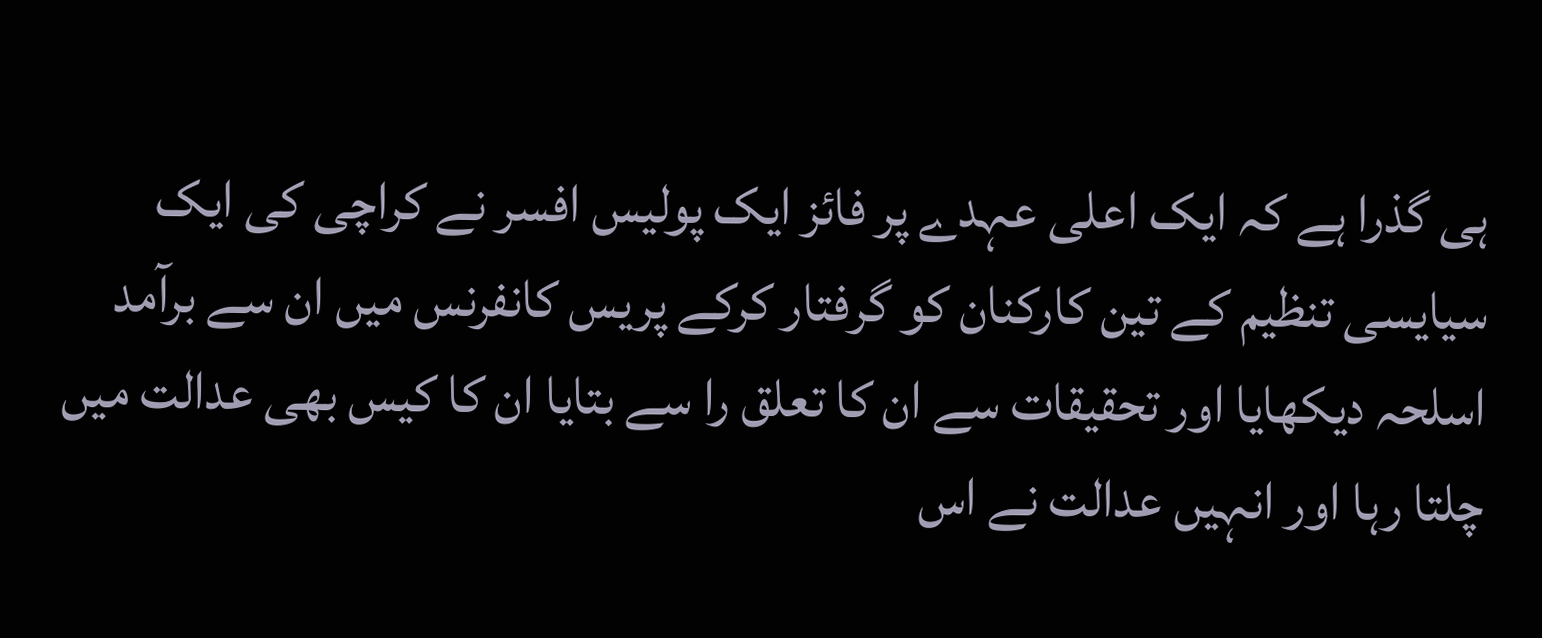ہی گذرا ہے کہ ایک اعلی عہدے پر فائز ایک پولیس افسر نے کراچی کی ایک سیایسی تنظیم کے تین کارکنان کو گرفتار کرکے پریس کانفرنس میں ان سے برآمد اسلحہ دیکھایا اور تحقیقات سے ان کا تعلق را سے بتایا ان کا کیس بھی عدالت میں چلتا رہا اور انہیں عدالت نے اس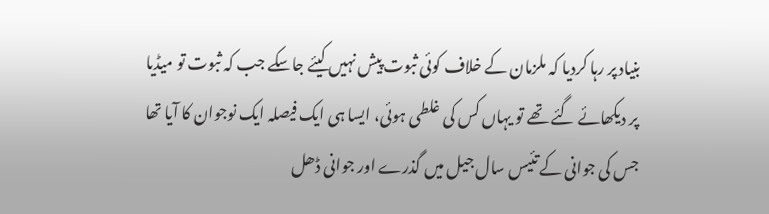بنیاد پر رہا کردیا کہ ملزمان کے خلاف کوئی ثبوت پیش نہیں کیئے جاسکے جب کہ ثبوت تو میڈیا پر دیکھائے گئے تھے تو یہاں کس کی غلطی ہوئی، ایسا ہی ایک فیصلہ ایک نوجوان کا آیا تھا جس کی جوانی کے تئیس سال جیل میں گذرے اور جوانی ڈھل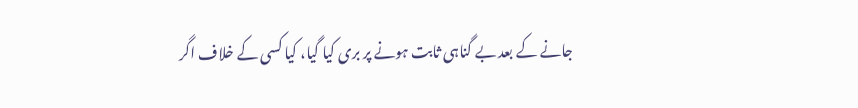جانے کے بعد بے گناہی ثابت ہونے پر بری کیا گیا، کیا کسی کے خلاف اگر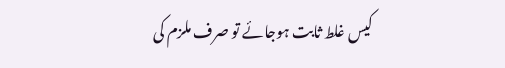کیس غلط ثابت ہوجائے تو صرف ملزم کی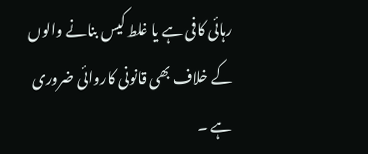رہائی کافی ہے یا غلط کیس بنانے والوں کے خلاف بھی قانونی کاروائی ضروری ہے ۔